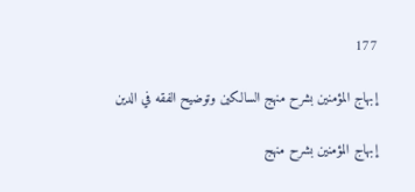177

إبهاج المؤمنين بشرح منهج السالكين وتوضيح الفقه في الدين

إبهاج المؤمنين بشرح منهج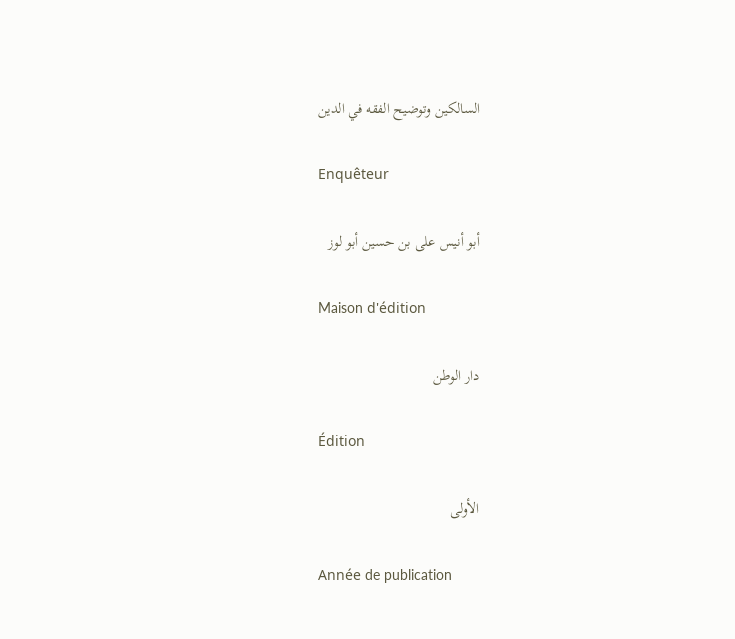السالكين وتوضيح الفقه في الدين

Enquêteur

أبو أنيس على بن حسين أبو لوز

Maison d'édition

دار الوطن

Édition

الأولى

Année de publication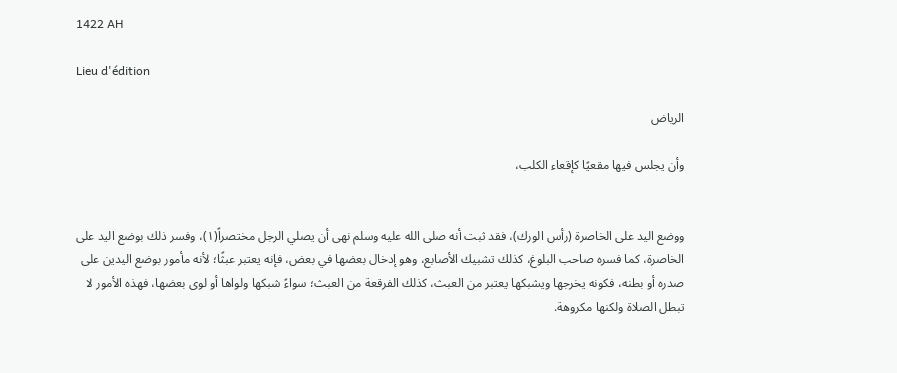1422 AH

Lieu d'édition

الرياض

وأن يجلس فيها مقعيًا کإقعاء الكلب،


ووضع اليد على الخاصرة (رأس الورك)، فقد ثبت أنه صلى الله عليه وسلم نهى أن يصلي الرجل مختصراً(١)، وفسر ذلك بوضع اليد على الخاصرة، كما فسره صاحب البلوغ، كذلك تشبيك الأصابع، وهو إدخال بعضها في بعض، فإنه يعتبر عبثًا؛ لأنه مأمور بوضع اليدين على صدره أو بطنه، فكونه يخرجها ويشبكها يعتبر من العبث، كذلك الفرقعة من العبث؛ سواءً شبكها ولواها أو لوى بعضها، فهذه الأمور لا تبطل الصلاة ولكنها مكروهة.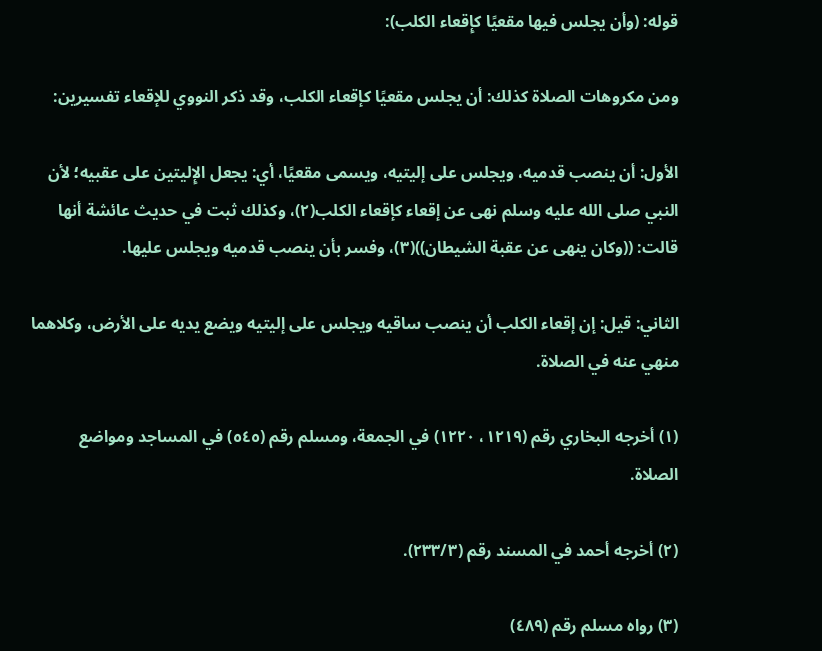قوله: (وأن يجلس فيها مقعيًا كإِقعاء الكلب):

ومن مكروهات الصلاة كذلك: أن يجلس مقعيًا كإقعاء الكلب، وقد ذكر النووي للإقعاء تفسیرین:

الأول: أن ينصب قدميه، ويجلس على إليتيه، ويسمى مقعيًا، أي: يجعل الإِليتين على عقبيه؛ لأن النبي صلى الله عليه وسلم نهى عن إقعاء كإقعاء الكلب(٢)، وكذلك ثبت في حديث عائشة أنها قالت: ((وكان ينهى عن عقبة الشيطان))(٣)، وفسر بأن ینصب قدمیه ویجلس عليها.

الثاني: قيل: إن إقعاء الكلب أن ينصب ساقيه ويجلس على إليتيه ويضع يديه على الأرض، وكلاهما منهي عنه في الصلاة.

(١) أخرجه البخاري رقم (١٢١٩، ١٢٢٠) في الجمعة، ومسلم رقم (٥٤٥) في المساجد ومواضع الصلاة.

(٢) أخرجه أحمد في المسند رقم (٢٣٣/٣).

(٣) رواه مسلم رقم (٤٨٩)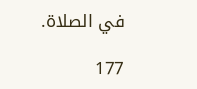في الصلاة.

177